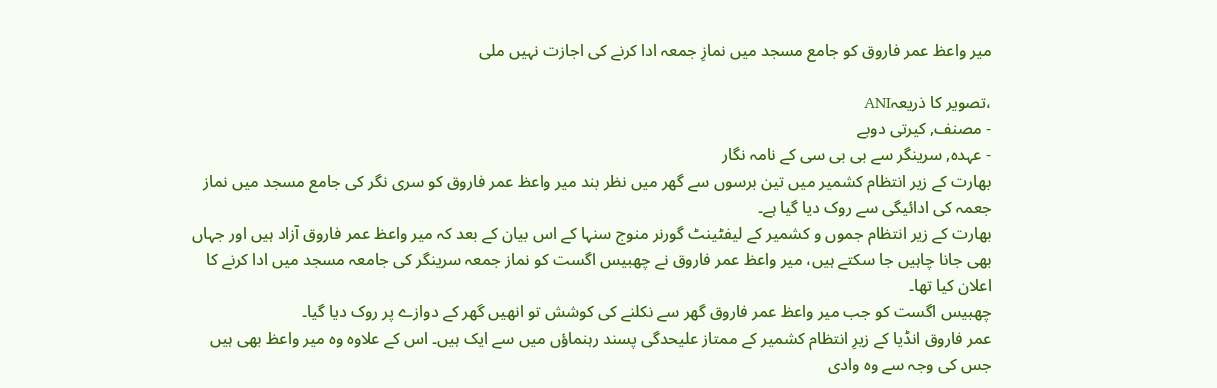میر واعظ عمر فاروق کو جامع مسجد میں نمازِ جمعہ ادا کرنے کی اجازت نہیں ملی

،تصویر کا ذریعہANI
- مصنف, کیرتی دوبے
- عہدہ, سرینگر سے بی بی سی کے نامہ نگار
بھارت کے زیر انتظام کشمیر میں تین برسوں سے گھر میں نظر بند میر واعظ عمر فاروق کو سری نگر کی جامع مسجد میں نماز جعمہ کی ادائیگی سے روک دیا گیا ہے۔
بھارت کے زیر انتظام جموں و کشمیر کے لیفٹینٹ گورنر منوج سنہا کے اس بیان کے بعد کہ میر واعظ عمر فاروق آزاد ہیں اور جہاں بھی جانا چاہیں جا سکتے ہیں، میر واعظ عمر فاروق نے چھبیس اگست کو نماز جمعہ سرینگر کی جامعہ مسجد میں ادا کرنے کا اعلان کیا تھا۔
چھبیس اگست کو جب میر واعظ عمر فاروق گھر سے نکلنے کی کوشش تو انھیں گھر کے دوازے پر روک دیا گیا۔
عمر فاروق انڈیا کے زیرِ انتظام کشمیر کے ممتاز علیحدگی پسند رہنماؤں میں سے ایک ہیں۔ اس کے علاوہ وہ میر واعظ بھی ہیں جس کی وجہ سے وہ وادی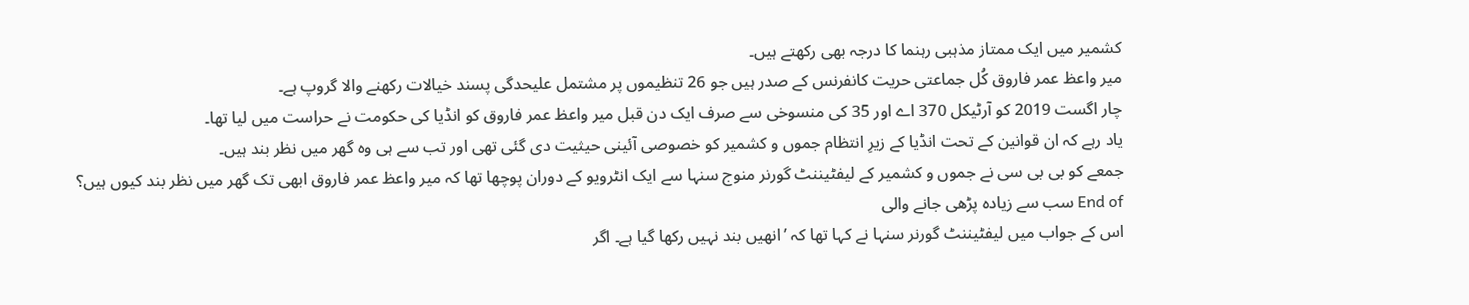کشمیر میں ایک ممتاز مذہبی رہنما کا درجہ بھی رکھتے ہیں۔
میر واعظ عمر فاروق کُل جماعتی حریت کانفرنس کے صدر ہیں جو 26 تنظیموں پر مشتمل علیحدگی پسند خیالات رکھنے والا گروپ ہے۔
چار اگست 2019 کو آرٹیکل 370 اے اور 35 کی منسوخی سے صرف ایک دن قبل میر واعظ عمر فاروق کو انڈیا کی حکومت نے حراست میں لیا تھا۔
یاد رہے کہ ان قوانین کے تحت انڈیا کے زیرِ انتظام جموں و کشمیر کو خصوصی آئینی حیثیت دی گئی تھی اور تب سے ہی وہ گھر میں نظر بند ہیں۔
جمعے کو بی بی سی نے جموں و کشمیر کے لیفٹیننٹ گورنر منوج سنہا سے ایک انٹرویو کے دوران پوچھا تھا کہ میر واعظ عمر فاروق ابھی تک گھر میں نظر بند کیوں ہیں؟
End of سب سے زیادہ پڑھی جانے والی
اس کے جواب میں لیفٹیننٹ گورنر سنہا نے کہا تھا کہ ’انھیں بند نہیں رکھا گیا ہے۔ اگر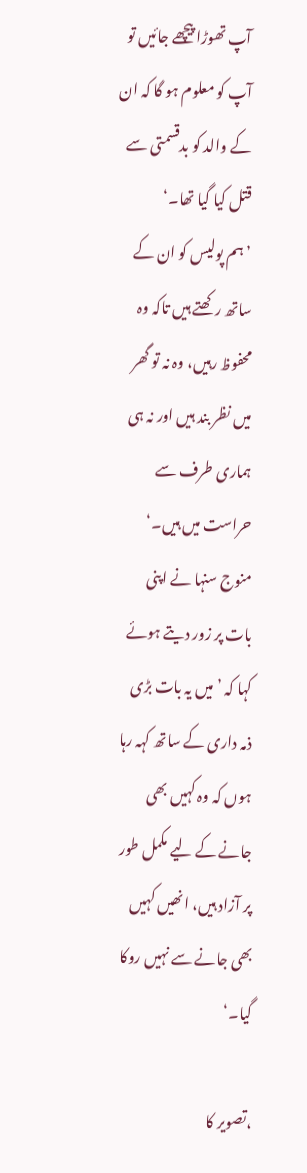آپ تھوڑا پیچھے جائیں تو آپ کو معلوم ہو گا کہ ان کے والد کو بدقسمتی سے قتل کیا گیا تھا۔‘
’ہم پولیس کو ان کے ساتھ رکھتے ہیں تاکہ وہ محفوظ رہیں، وہ نہ تو گھر میں نظر بند ہیں اور نہ ہی ہماری طرف سے حراست میں ہیں۔‘
منوج سنہا نے اپنی بات پر زور دیتے ہوئے کہا کہ ’میں یہ بات بڑی ذمہ داری کے ساتھ کہہ رہا ہوں کہ وہ کہیں بھی جانے کے لیے مکمل طور پر آزاد ہیں، انھیں کہیں بھی جانے سے نہیں روکا گیا۔‘

،تصویر کا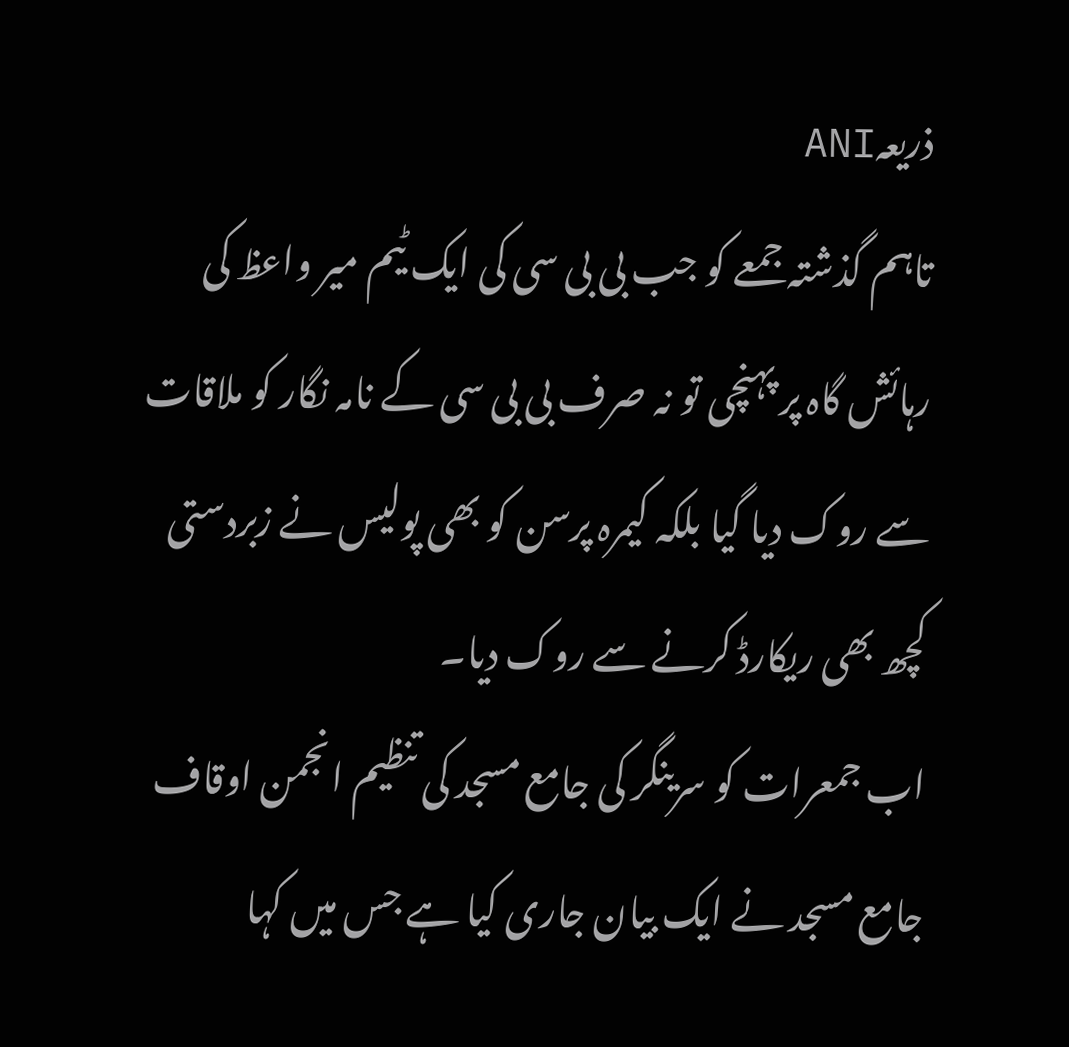ذریعہANI
تاہم گذشتہ جمعے کو جب بی بی سی کی ایک ٹیم میر واعظ کی رہائش گاہ پر پہنچی تو نہ صرف بی بی سی کے نامہ نگار کو ملاقات سے روک دیا گیا بلکہ کیمرہ پرسن کو بھی پولیس نے زبردستی کچھ بھی ریکارڈ کرنے سے روک دیا۔
اب جمعرات کو سرینگر کی جامع مسجد کی تنظیم انجمن اوقاف جامع مسجد نے ایک بیان جاری کیا ہے جس میں کہا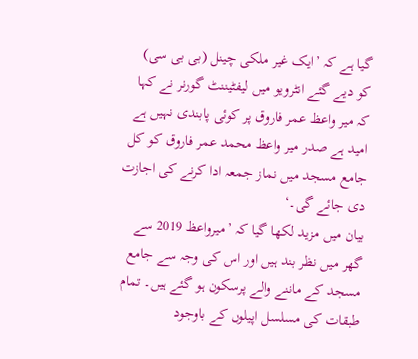گیا ہے کہ ’ایک غیر ملکی چینل (بی بی سی) کو دیے گئے انٹرویو میں لیفٹیننٹ گورنر نے کہا کہ میر واعظ عمر فاروق پر کوئی پابندی نہیں ہے امید ہے صدر میر واعظ محمد عمر فاروق کو کل جامع مسجد میں نماز جمعہ ادا کرنے کی اجازت دی جائے گی۔‘
بیان میں مزید لکھا گیا کہ ’میرواعظ 2019 سے گھر میں نظر بند ہیں اور اس کی وجہ سے جامع مسجد کے ماننے والے پرسکون ہو گئے ہیں۔ تمام طبقات کی مسلسل اپیلوں کے باوجود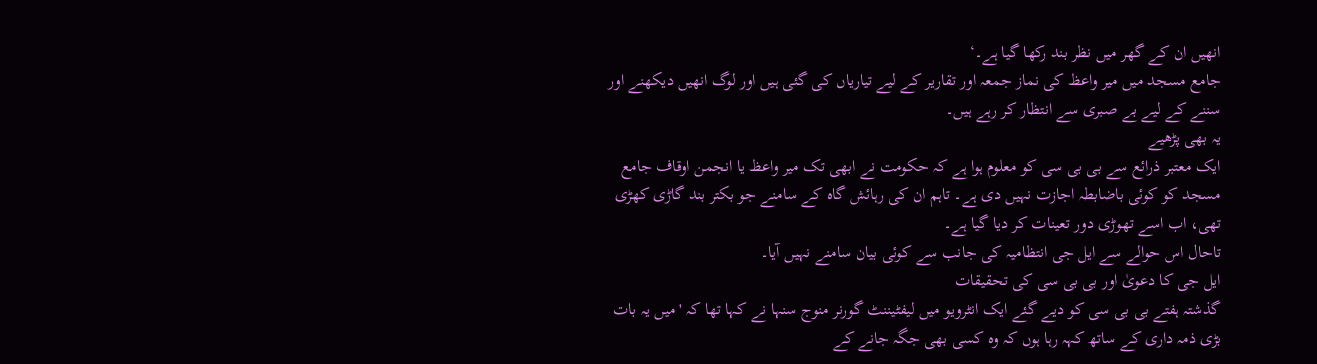انھیں ان کے گھر میں نظر بند رکھا گیا ہے۔‘
جامع مسجد میں میر واعظ کی نماز جمعہ اور تقاریر کے لیے تیاریاں کی گئی ہیں اور لوگ انھیں دیکھنے اور سننے کے لیے بے صبری سے انتظار کر رہے ہیں۔
یہ بھی پڑھیے
ایک معتبر ذرائع سے بی بی سی کو معلوم ہوا ہے کہ حکومت نے ابھی تک میر واعظ یا انجمن اوقاف جامع مسجد کو کوئی باضابطہ اجازت نہیں دی ہے۔ تاہم ان کی رہائش گاہ کے سامنے جو بکتر بند گاڑی کھڑی تھی، اب اسے تھوڑی دور تعینات کر دیا گیا ہے۔
تاحال اس حوالے سے ایل جی انتظامیہ کی جانب سے کوئی بیان سامنے نہیں آیا۔
ایل جی کا دعویٰ اور بی بی سی کی تحقیقات
گذشتہ ہفتے بی بی سی کو دیے گئے ایک انٹرویو میں لیفٹیننٹ گورنر منوج سنہا نے کہا تھا کہ 'میں یہ بات بڑی ذمہ داری کے ساتھ کہہ رہا ہوں کہ وہ کسی بھی جگہ جانے کے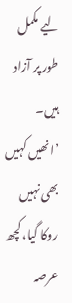لیے مکمل طور پر آزاد ہیں۔
’انھیں کہیں بھی نہیں روکا گیا، کچھ عرصہ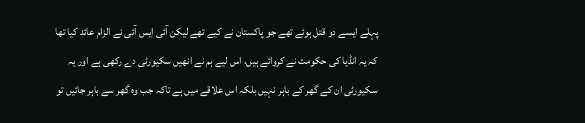پہلے ایسے دو قتل ہوئے تھے جو پاکستان نے کیے تھے لیکن آئی ایس آئی نے الزام عائد کیا تھا کہ یہ انڈیا کی حکومت نے کروائے ہیں، اس لیے ہم نے انھیں سکیورٹی دے رکھی ہے اور یہ سکیورٹی ان کے گھر کے باہر نہیں بلکہ اس علاقے میں ہے تاکہ جب وہ گھر سے باہر جائیں تو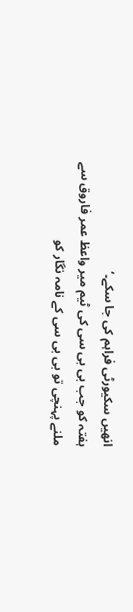انھیں سکیورٹی فراہم کی جا سکے۔‘
ہفتہ کو جب بی بی سی کی ٹیم میر واعظ عمر فاروق سے ملنے پہنچی تو بی بی سی کے نامہ نگار کو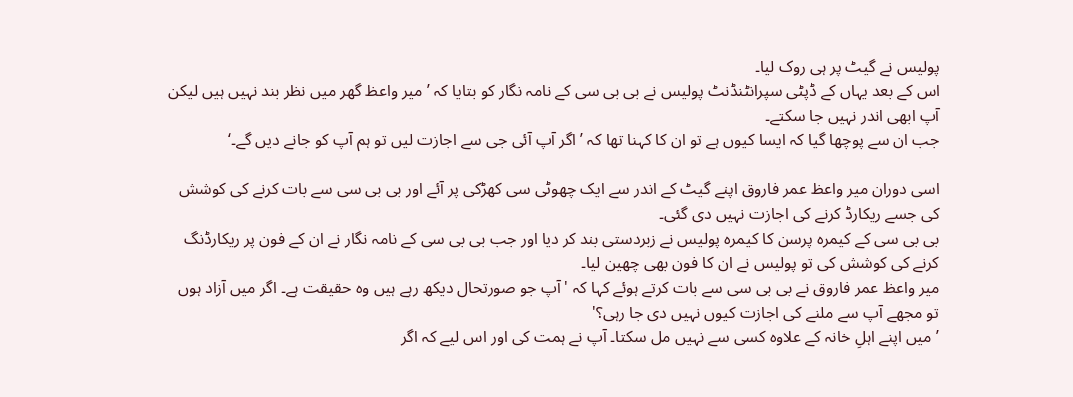پولیس نے گیٹ پر ہی روک لیا۔
اس کے بعد یہاں کے ڈپٹی سپرانٹنڈنٹ پولیس نے بی بی سی کے نامہ نگار کو بتایا کہ ’میر واعظ گھر میں نظر بند نہیں ہیں لیکن آپ ابھی اندر نہیں جا سکتے۔
جب ان سے پوچھا گیا کہ ایسا کیوں ہے تو ان کا کہنا تھا کہ ’اگر آپ آئی جی سے اجازت لیں تو ہم آپ کو جانے دیں گے۔‘

اسی دوران میر واعظ عمر فاروق اپنے گیٹ کے اندر سے ایک چھوٹی سی کھڑکی پر آئے اور بی بی سی سے بات کرنے کی کوشش کی جسے ریکارڈ کرنے کی اجازت نہیں دی گئی۔
بی بی سی کے کیمرہ پرسن کا کیمرہ پولیس نے زبردستی بند کر دیا اور جب بی بی سی کے نامہ نگار نے ان کے فون پر ریکارڈنگ کرنے کی کوشش کی تو پولیس نے ان کا فون بھی چھین لیا۔
میر واعظ عمر فاروق نے بی بی سی سے بات کرتے ہوئے کہا کہ 'آپ جو صورتحال دیکھ رہے ہیں وہ حقیقت ہے۔ اگر میں آزاد ہوں تو مجھے آپ سے ملنے کی اجازت کیوں نہیں دی جا رہی؟'
’میں اپنے اہلِ خانہ کے علاوہ کسی سے نہیں مل سکتا۔ آپ نے ہمت کی اور اس لیے کہ اگر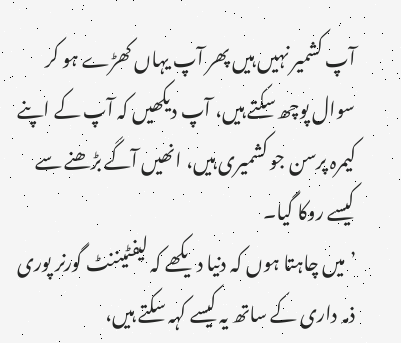آپ کشمیر نہیں ہیں پھر آپ یہاں کھڑے ہو کر سوال پوچھ سکتے ہیں، آپ دیکھیں کہ آپ کے اپنے کیمرہ پرسن جو کشمیری ہیں، انھیں آگے بڑھنے سے کیسے روکا گیا۔
’میں چاہتا ہوں کہ دنیا دیکھے کہ لیفٹیننٹ گورنر پوری ذمہ داری کے ساتھ یہ کیسے کہہ سکتے ہیں،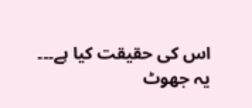اس کی حقیقت کیا ہے۔۔۔ یہ جھوٹ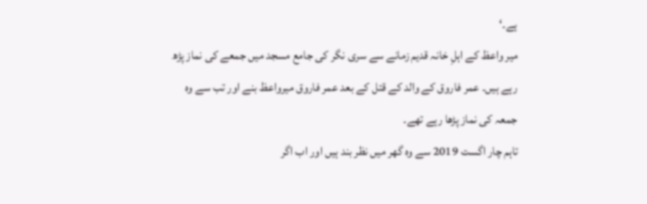ہے۔‘
میر واعظ کے اہلِ خانہ قدیم زمانے سے سری نگر کی جامع مسجد میں جمعے کی نماز پڑھ رہے ہیں۔ عمر فاروق کے والد کے قتل کے بعد عمر فاروق میرواعظ بنے اور تب سے وہ جمعہ کی نماز پڑھا رہے تھے۔
تاہم چار اگست 2019 سے وہ گھر میں نظر بند ہیں اور اب اگر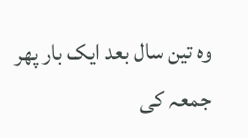وہ تین سال بعد ایک بار پھر جمعہ کی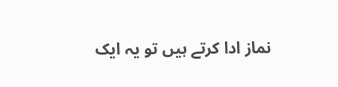نماز ادا کرتے ہیں تو یہ ایک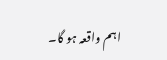اہم واقعہ ہو گا۔